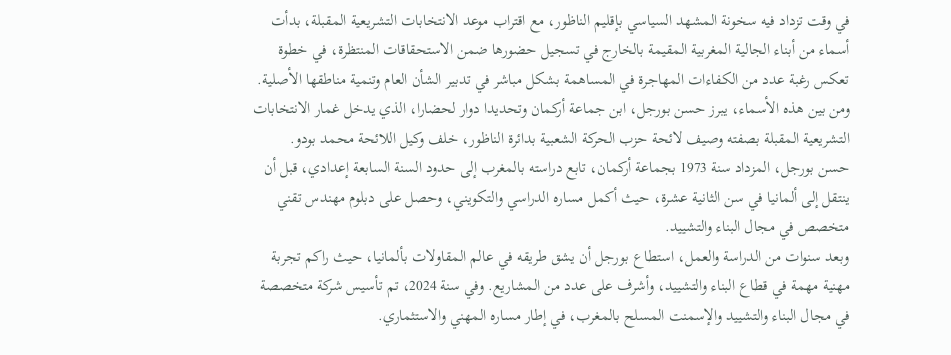في وقت تزداد فيه سخونة المشهد السياسي بإقليم الناظور، مع اقتراب موعد الانتخابات التشريعية المقبلة، بدأت أسماء من أبناء الجالية المغربية المقيمة بالخارج في تسجيل حضورها ضمن الاستحقاقات المنتظرة، في خطوة تعكس رغبة عدد من الكفاءات المهاجرة في المساهمة بشكل مباشر في تدبير الشأن العام وتنمية مناطقها الأصلية.
ومن بين هذه الأسماء، يبرز حسن بورجل، ابن جماعة أركمان وتحديدا دوار لحضارا، الذي يدخل غمار الانتخابات التشريعية المقبلة بصفته وصيف لائحة حزب الحركة الشعبية بدائرة الناظور، خلف وكيل اللائحة محمد بودو.
حسن بورجل، المزداد سنة 1973 بجماعة أركمان، تابع دراسته بالمغرب إلى حدود السنة السابعة إعدادي، قبل أن ينتقل إلى ألمانيا في سن الثانية عشرة، حيث أكمل مساره الدراسي والتكويني، وحصل على دبلوم مهندس تقني متخصص في مجال البناء والتشييد.
وبعد سنوات من الدراسة والعمل، استطاع بورجل أن يشق طريقه في عالم المقاولات بألمانيا، حيث راكم تجربة مهنية مهمة في قطاع البناء والتشييد، وأشرف على عدد من المشاريع. وفي سنة 2024، تم تأسيس شركة متخصصة في مجال البناء والتشييد والإسمنت المسلح بالمغرب، في إطار مساره المهني والاستثماري.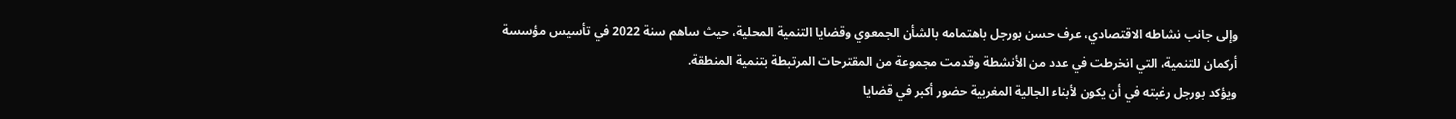وإلى جانب نشاطه الاقتصادي، عرف حسن بورجل باهتمامه بالشأن الجمعوي وقضايا التنمية المحلية، حيث ساهم سنة 2022 في تأسيس مؤسسة أركمان للتنمية، التي انخرطت في عدد من الأنشطة وقدمت مجموعة من المقترحات المرتبطة بتنمية المنطقة.
ويؤكد بورجل رغبته في أن يكون لأبناء الجالية المغربية حضور أكبر في قضايا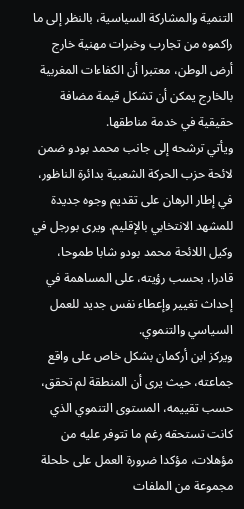التنمية والمشاركة السياسية، بالنظر إلى ما راكموه من تجارب وخبرات مهنية خارج أرض الوطن، معتبرا أن الكفاءات المغربية بالخارج يمكن أن تشكل قيمة مضافة حقيقية في خدمة مناطقها.
ويأتي ترشحه إلى جانب محمد بودو ضمن لائحة حزب الحركة الشعبية بدائرة الناظور، في إطار الرهان على تقديم وجوه جديدة للمشهد الانتخابي بالإقليم. ويرى بورجل في وكيل اللائحة محمد بودو شابا طموحا، قادرا، بحسب رؤيته، على المساهمة في إحداث تغيير وإعطاء نفس جديد للعمل السياسي والتنموي.
ويركز ابن أركمان بشكل خاص على واقع جماعته، حيث يرى أن المنطقة لم تحقق، حسب تقييمه، المستوى التنموي الذي كانت تستحقه رغم ما تتوفر عليه من مؤهلات، مؤكدا ضرورة العمل على حلحلة مجموعة من الملفات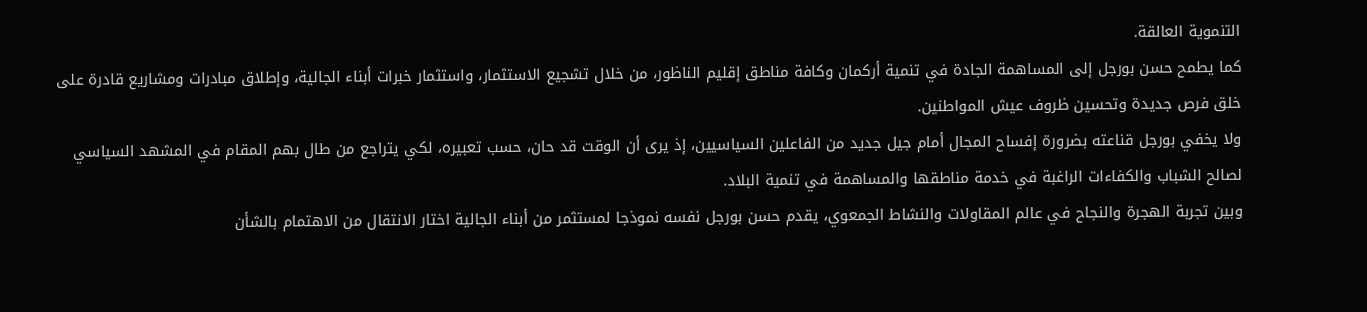التنموية العالقة.
كما يطمح حسن بورجل إلى المساهمة الجادة في تنمية أركمان وكافة مناطق إقليم الناظور، من خلال تشجيع الاستثمار، واستثمار خبرات أبناء الجالية، وإطلاق مبادرات ومشاريع قادرة على خلق فرص جديدة وتحسين ظروف عيش المواطنين.
ولا يخفي بورجل قناعته بضرورة إفساح المجال أمام جيل جديد من الفاعلين السياسيين، إذ يرى أن الوقت قد حان، حسب تعبيره، لكي يتراجع من طال بهم المقام في المشهد السياسي لصالح الشباب والكفاءات الراغبة في خدمة مناطقها والمساهمة في تنمية البلاد.
وبين تجربة الهجرة والنجاح في عالم المقاولات والنشاط الجمعوي، يقدم حسن بورجل نفسه نموذجا لمستثمر من أبناء الجالية اختار الانتقال من الاهتمام بالشأن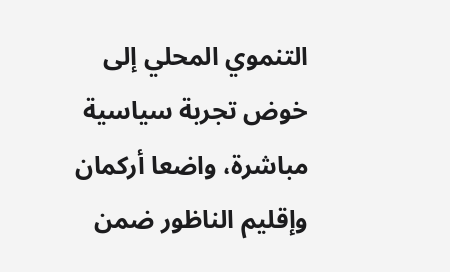التنموي المحلي إلى خوض تجربة سياسية مباشرة، واضعا أركمان وإقليم الناظور ضمن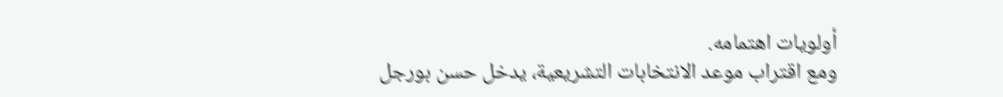أولويات اهتمامه.
ومع اقتراب موعد الانتخابات التشريعية، يدخل حسن بورجل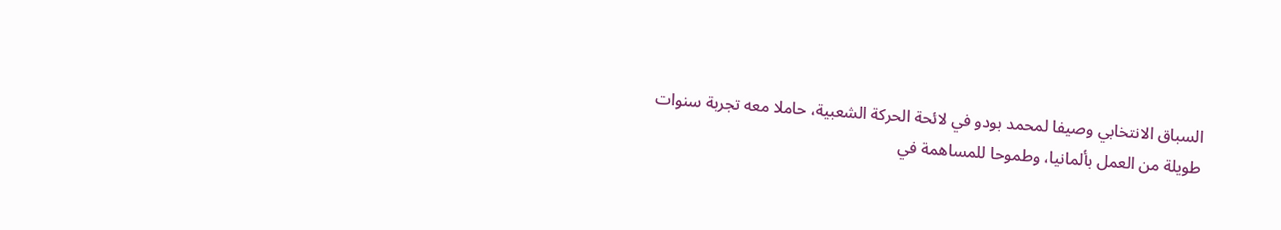السباق الانتخابي وصيفا لمحمد بودو في لائحة الحركة الشعبية، حاملا معه تجربة سنوات طويلة من العمل بألمانيا، وطموحا للمساهمة في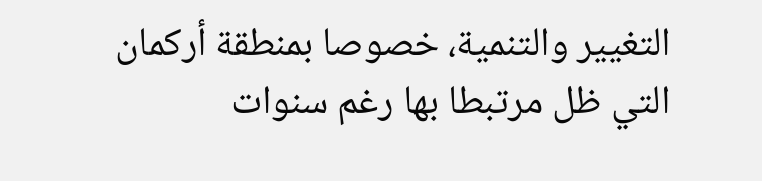التغيير والتنمية، خصوصا بمنطقة أركمان التي ظل مرتبطا بها رغم سنوات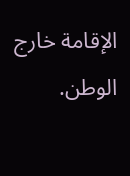الإقامة خارج الوطن.